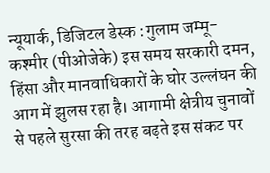न्यूयार्क, डिजिटल डेस्क :गुलाम जम्मू-कश्मीर (पीओजेके) इस समय सरकारी दमन, हिंसा और मानवाधिकारों के घोर उल्लंघन की आग में झुलस रहा है। आगामी क्षेत्रीय चुनावों से पहले सुरसा की तरह बढ़ते इस संकट पर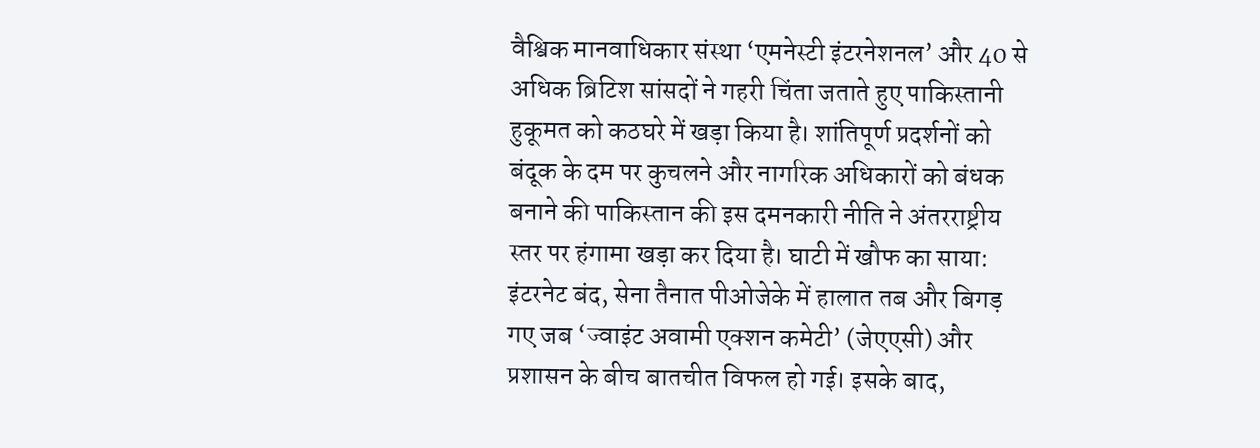वैश्विक मानवाधिकार संस्था ‘एमनेस्टी इंटरनेशनल’ और 40 से अधिक ब्रिटिश सांसदों ने गहरी चिंता जताते हुए पाकिस्तानी हुकूमत को कठघरे में खड़ा किया है। शांतिपूर्ण प्रदर्शनों को बंदूक के दम पर कुचलने और नागरिक अधिकारों को बंधक बनाने की पाकिस्तान की इस दमनकारी नीति ने अंतरराष्ट्रीय स्तर पर हंगामा खड़ा कर दिया है। घाटी में खौफ का साया: इंटरनेट बंद, सेना तैनात पीओजेके में हालात तब और बिगड़ गए जब ‘ज्वाइंट अवामी एक्शन कमेटी’ (जेएएसी) और प्रशासन के बीच बातचीत विफल हो गई। इसके बाद,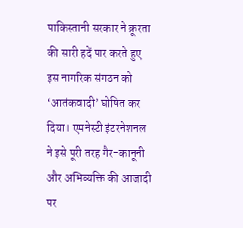पाकिस्तानी सरकार ने क्रूरता की सारी हदें पार करते हुए इस नागरिक संगठन को ‘आतंकवादी’ घोषित कर दिया। एमनेस्टी इंटरनेशनल ने इसे पूरी तरह गैर-कानूनी और अभिव्यक्ति की आजादी पर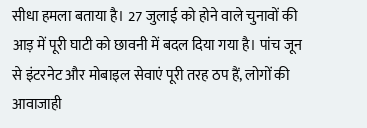सीधा हमला बताया है। 27 जुलाई को होने वाले चुनावों की आड़ में पूरी घाटी को छावनी में बदल दिया गया है। पांच जून से इंटरनेट और मोबाइल सेवाएं पूरी तरह ठप हैं, लोगों की आवाजाही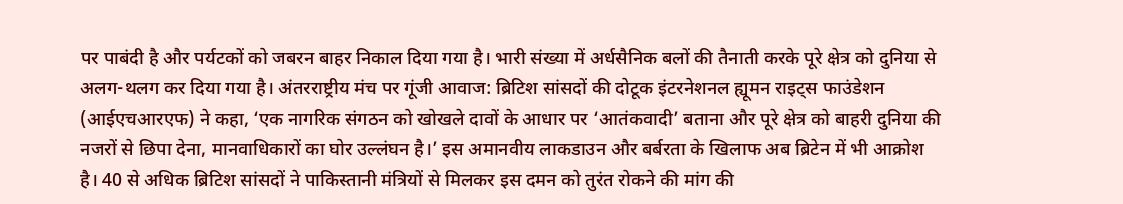पर पाबंदी है और पर्यटकों को जबरन बाहर निकाल दिया गया है। भारी संख्या में अर्धसैनिक बलों की तैनाती करके पूरे क्षेत्र को दुनिया से अलग-थलग कर दिया गया है। अंतरराष्ट्रीय मंच पर गूंजी आवाज: ब्रिटिश सांसदों की दोटूक इंटरनेशनल ह्यूमन राइट्स फाउंडेशन (आईएचआरएफ) ने कहा, ‘एक नागरिक संगठन को खोखले दावों के आधार पर ‘आतंकवादी’ बताना और पूरे क्षेत्र को बाहरी दुनिया की नजरों से छिपा देना, मानवाधिकारों का घोर उल्लंघन है।’ इस अमानवीय लाकडाउन और बर्बरता के खिलाफ अब ब्रिटेन में भी आक्रोश है। 40 से अधिक ब्रिटिश सांसदों ने पाकिस्तानी मंत्रियों से मिलकर इस दमन को तुरंत रोकने की मांग की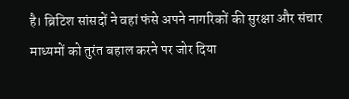है। ब्रिटिश सांसदों ने वहां फंसे अपने नागरिकों की सुरक्षा और संचार माध्यमों को तुरंत बहाल करने पर जोर दिया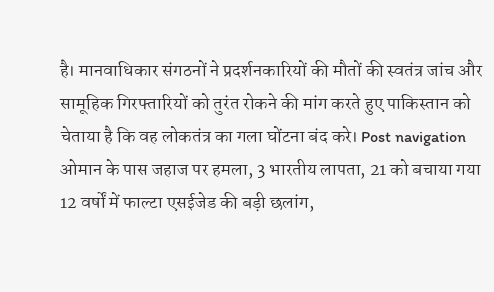है। मानवाधिकार संगठनों ने प्रदर्शनकारियों की मौतों की स्वतंत्र जांच और सामूहिक गिरफ्तारियों को तुरंत रोकने की मांग करते हुए पाकिस्तान को चेताया है कि वह लोकतंत्र का गला घोंटना बंद करे। Post navigation ओमान के पास जहाज पर हमला, 3 भारतीय लापता, 21 को बचाया गया 12 वर्षों में फाल्टा एसईजेड की बड़ी छलांग,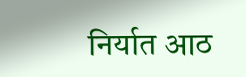निर्यात आठ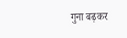गुना बढ़कर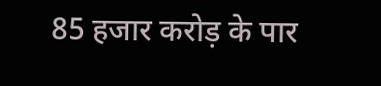85 हजार करोड़ के पार